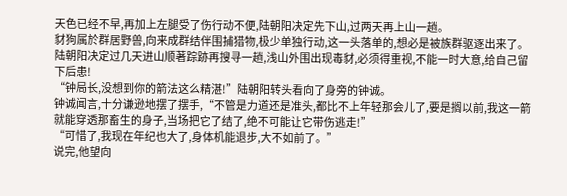天色已经不早,再加上左腿受了伤行动不便,陆朝阳决定先下山,过两天再上山一趟。
豺狗属於群居野兽,向来成群结伴围捕猎物,极少单独行动,这一头落单的,想必是被族群驱逐出来了。
陆朝阳决定过几天进山顺著踪跡再搜寻一趟,浅山外围出现毒豺,必须得重视,不能一时大意,给自己留下后患!
“钟局长,没想到你的箭法这么精湛!”陆朝阳转头看向了身旁的钟诚。
钟诚闻言,十分谦逊地摆了摆手,“不管是力道还是准头,都比不上年轻那会儿了,要是搁以前,我这一箭就能穿透那畜生的身子,当场把它了结了,绝不可能让它带伤逃走!”
“可惜了,我现在年纪也大了,身体机能退步,大不如前了。”
说完,他望向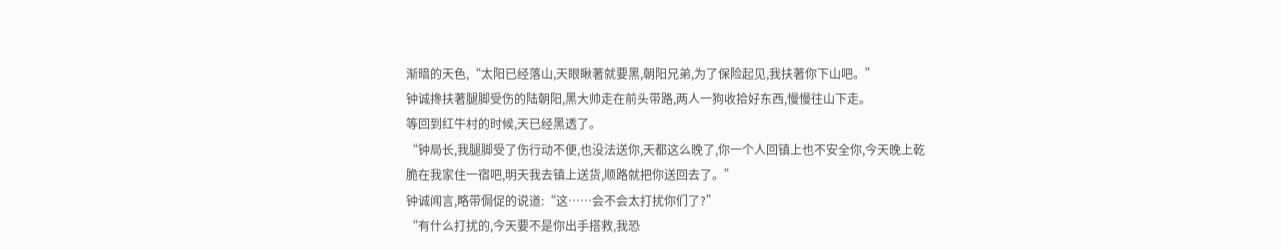渐暗的天色,“太阳已经落山,天眼瞅著就要黑,朝阳兄弟,为了保险起见,我扶著你下山吧。”
钟诚搀扶著腿脚受伤的陆朝阳,黑大帅走在前头带路,两人一狗收拾好东西,慢慢往山下走。
等回到红牛村的时候,天已经黑透了。
“钟局长,我腿脚受了伤行动不便,也没法送你,天都这么晚了,你一个人回镇上也不安全你,今天晚上乾脆在我家住一宿吧,明天我去镇上送货,顺路就把你送回去了。”
钟诚闻言,略带侷促的说道:“这……会不会太打扰你们了?”
“有什么打扰的,今天要不是你出手搭救,我恐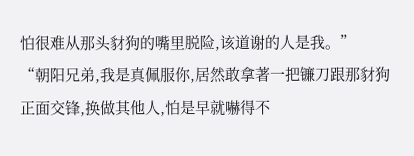怕很难从那头豺狗的嘴里脱险,该道谢的人是我。”
“朝阳兄弟,我是真佩服你,居然敢拿著一把镰刀跟那豺狗正面交锋,换做其他人,怕是早就嚇得不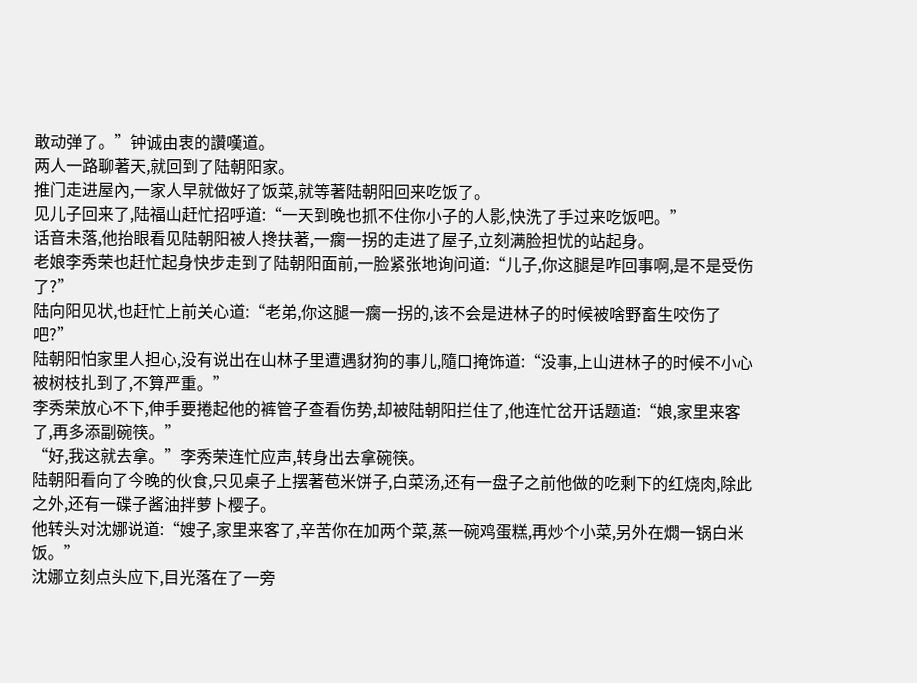敢动弹了。”钟诚由衷的讚嘆道。
两人一路聊著天,就回到了陆朝阳家。
推门走进屋內,一家人早就做好了饭菜,就等著陆朝阳回来吃饭了。
见儿子回来了,陆福山赶忙招呼道:“一天到晚也抓不住你小子的人影,快洗了手过来吃饭吧。”
话音未落,他抬眼看见陆朝阳被人搀扶著,一瘸一拐的走进了屋子,立刻满脸担忧的站起身。
老娘李秀荣也赶忙起身快步走到了陆朝阳面前,一脸紧张地询问道:“儿子,你这腿是咋回事啊,是不是受伤了?”
陆向阳见状,也赶忙上前关心道:“老弟,你这腿一瘸一拐的,该不会是进林子的时候被啥野畜生咬伤了吧?”
陆朝阳怕家里人担心,没有说出在山林子里遭遇豺狗的事儿,隨口掩饰道:“没事,上山进林子的时候不小心被树枝扎到了,不算严重。”
李秀荣放心不下,伸手要捲起他的裤管子查看伤势,却被陆朝阳拦住了,他连忙岔开话题道:“娘,家里来客了,再多添副碗筷。”
“好,我这就去拿。”李秀荣连忙应声,转身出去拿碗筷。
陆朝阳看向了今晚的伙食,只见桌子上摆著苞米饼子,白菜汤,还有一盘子之前他做的吃剩下的红烧肉,除此之外,还有一碟子酱油拌萝卜樱子。
他转头对沈娜说道:“嫂子,家里来客了,辛苦你在加两个菜,蒸一碗鸡蛋糕,再炒个小菜,另外在燜一锅白米饭。”
沈娜立刻点头应下,目光落在了一旁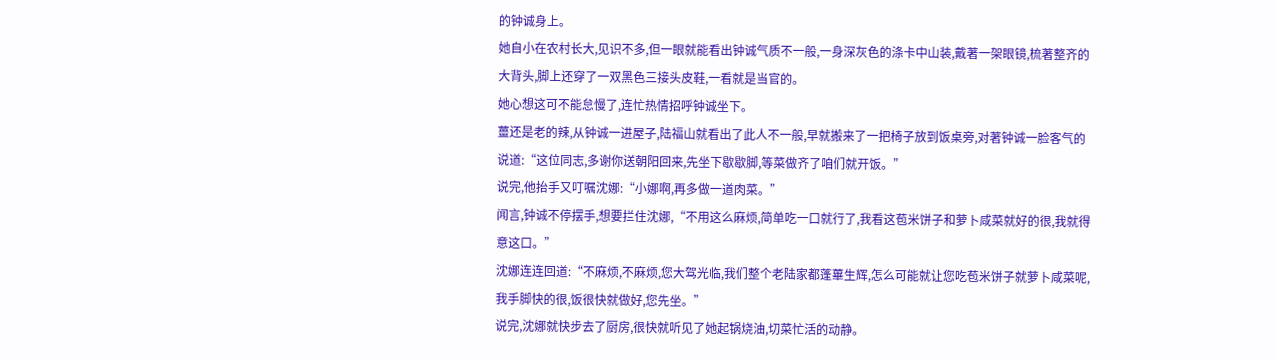的钟诚身上。
她自小在农村长大,见识不多,但一眼就能看出钟诚气质不一般,一身深灰色的涤卡中山装,戴著一架眼镜,梳著整齐的大背头,脚上还穿了一双黑色三接头皮鞋,一看就是当官的。
她心想这可不能怠慢了,连忙热情招呼钟诚坐下。
薑还是老的辣,从钟诚一进屋子,陆福山就看出了此人不一般,早就搬来了一把椅子放到饭桌旁,对著钟诚一脸客气的说道:“这位同志,多谢你送朝阳回来,先坐下歇歇脚,等菜做齐了咱们就开饭。”
说完,他抬手又叮嘱沈娜:“小娜啊,再多做一道肉菜。”
闻言,钟诚不停摆手,想要拦住沈娜,“不用这么麻烦,简单吃一口就行了,我看这苞米饼子和萝卜咸菜就好的很,我就得意这口。”
沈娜连连回道:“不麻烦,不麻烦,您大驾光临,我们整个老陆家都蓬蓽生辉,怎么可能就让您吃苞米饼子就萝卜咸菜呢,我手脚快的很,饭很快就做好,您先坐。”
说完,沈娜就快步去了厨房,很快就听见了她起锅烧油,切菜忙活的动静。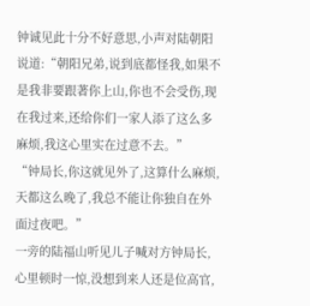钟诚见此十分不好意思,小声对陆朝阳说道:“朝阳兄弟,说到底都怪我,如果不是我非要跟著你上山,你也不会受伤,现在我过来,还给你们一家人添了这么多麻烦,我这心里实在过意不去。”
“钟局长,你这就见外了,这算什么麻烦,天都这么晚了,我总不能让你独自在外面过夜吧。”
一旁的陆福山听见儿子喊对方钟局长,心里顿时一惊,没想到来人还是位高官,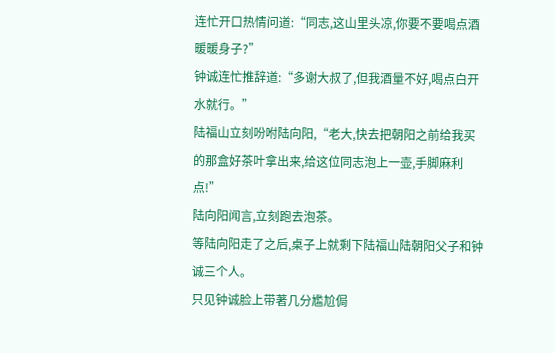连忙开口热情问道:“同志,这山里头凉,你要不要喝点酒暖暖身子?”
钟诚连忙推辞道:“多谢大叔了,但我酒量不好,喝点白开水就行。”
陆福山立刻吩咐陆向阳,“老大,快去把朝阳之前给我买的那盒好茶叶拿出来,给这位同志泡上一壶,手脚麻利点!”
陆向阳闻言,立刻跑去泡茶。
等陆向阳走了之后,桌子上就剩下陆福山陆朝阳父子和钟诚三个人。
只见钟诚脸上带著几分尷尬侷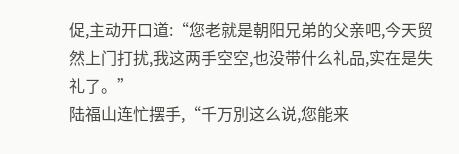促,主动开口道:“您老就是朝阳兄弟的父亲吧,今天贸然上门打扰,我这两手空空,也没带什么礼品,实在是失礼了。”
陆福山连忙摆手,“千万別这么说,您能来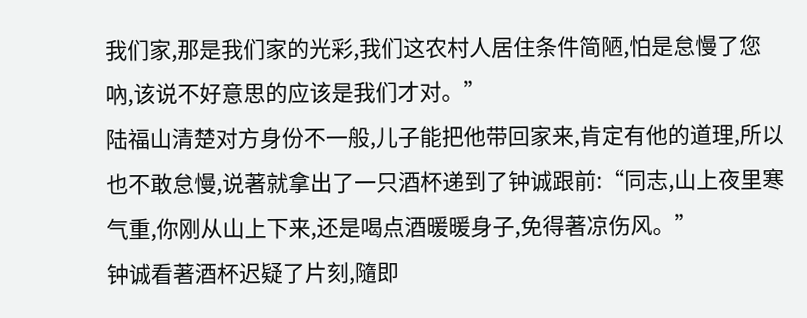我们家,那是我们家的光彩,我们这农村人居住条件简陋,怕是怠慢了您吶,该说不好意思的应该是我们才对。”
陆福山清楚对方身份不一般,儿子能把他带回家来,肯定有他的道理,所以也不敢怠慢,说著就拿出了一只酒杯递到了钟诚跟前:“同志,山上夜里寒气重,你刚从山上下来,还是喝点酒暖暖身子,免得著凉伤风。”
钟诚看著酒杯迟疑了片刻,隨即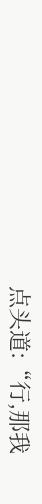点头道:“行,那我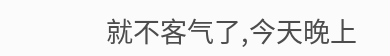就不客气了,今天晚上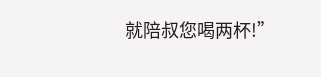就陪叔您喝两杯!”